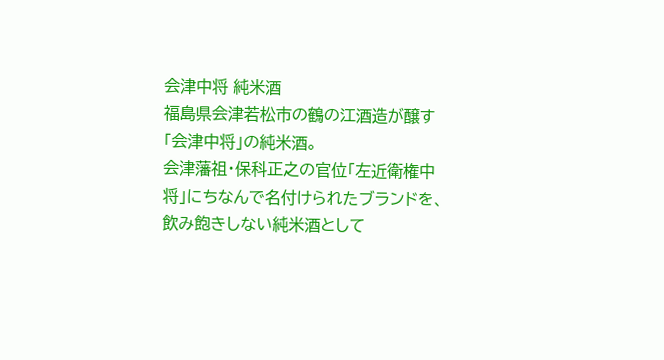会津中将 純米酒
福島県会津若松市の鶴の江酒造が醸す「会津中将」の純米酒。
会津藩祖・保科正之の官位「左近衛権中将」にちなんで名付けられたブランドを、
飲み飽きしない純米酒として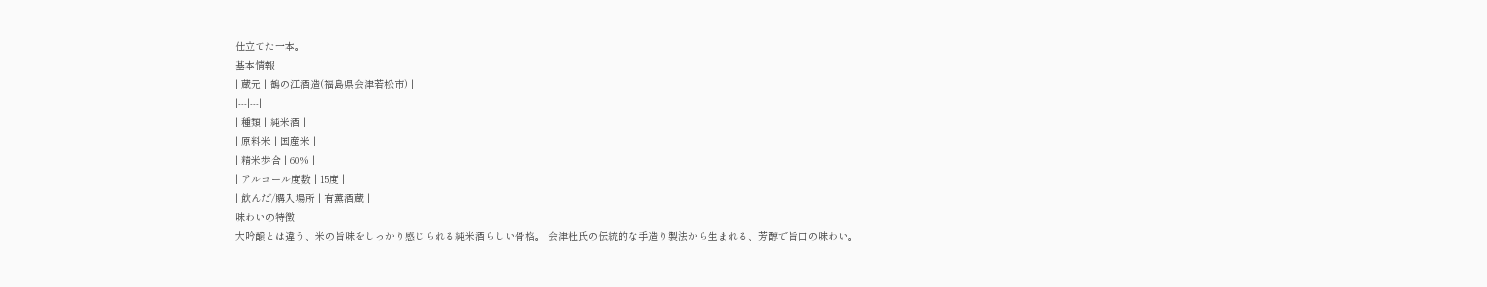仕立てた一本。
基本情報
| 蔵元 | 鶴の江酒造(福島県会津若松市) |
|---|---|
| 種類 | 純米酒 |
| 原料米 | 国産米 |
| 精米歩合 | 60% |
| アルコール度数 | 15度 |
| 飲んだ/購入場所 | 有薫酒蔵 |
味わいの特徴
大吟醸とは違う、米の旨味をしっかり感じられる純米酒らしい骨格。 会津杜氏の伝統的な手造り製法から生まれる、芳醇で旨口の味わい。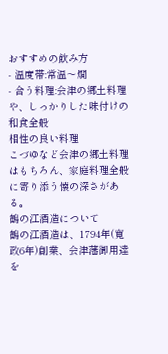おすすめの飲み方
- 温度帯:常温〜燗
- 合う料理:会津の郷土料理や、しっかりした味付けの和食全般
相性の良い料理
こづゆなど会津の郷土料理はもちろん、家庭料理全般に寄り添う懐の深さがある。
鶴の江酒造について
鶴の江酒造は、1794年(寛政6年)創業、会津藩御用達を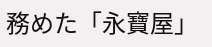務めた「永寶屋」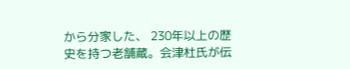から分家した、 230年以上の歴史を持つ老舗蔵。会津杜氏が伝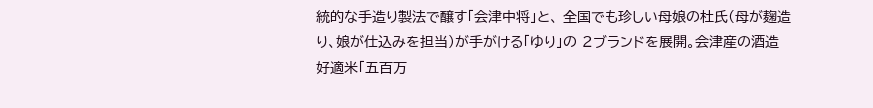統的な手造り製法で醸す「会津中将」と、 全国でも珍しい母娘の杜氏(母が麹造り、娘が仕込みを担当)が手がける「ゆり」の 2ブランドを展開。会津産の酒造好適米「五百万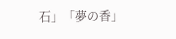石」「夢の香」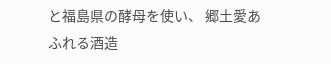と福島県の酵母を使い、 郷土愛あふれる酒造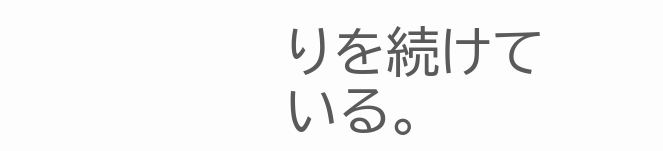りを続けている。